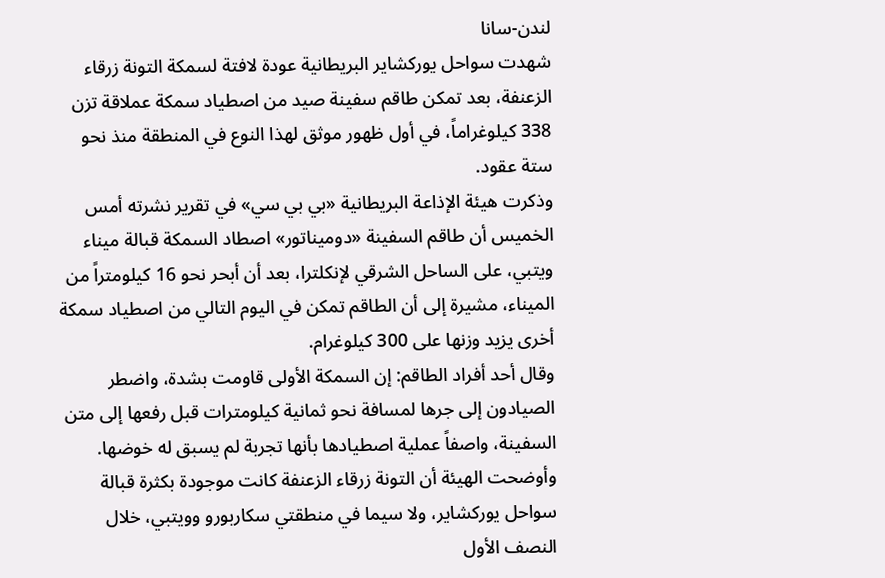لندن-سانا
شهدت سواحل يوركشاير البريطانية عودة لافتة لسمكة التونة زرقاء الزعنفة، بعد تمكن طاقم سفينة صيد من اصطياد سمكة عملاقة تزن 338 كيلوغراماً، في أول ظهور موثق لهذا النوع في المنطقة منذ نحو ستة عقود.
وذكرت هيئة الإذاعة البريطانية «بي بي سي» في تقرير نشرته أمس الخميس أن طاقم السفينة «دوميناتور» اصطاد السمكة قبالة ميناء ويتبي، على الساحل الشرقي لإنكلترا، بعد أن أبحر نحو 16 كيلومتراً من الميناء، مشيرة إلى أن الطاقم تمكن في اليوم التالي من اصطياد سمكة أخرى يزيد وزنها على 300 كيلوغرام.
وقال أحد أفراد الطاقم: إن السمكة الأولى قاومت بشدة، واضطر الصيادون إلى جرها لمسافة نحو ثمانية كيلومترات قبل رفعها إلى متن السفينة، واصفاً عملية اصطيادها بأنها تجربة لم يسبق له خوضها.
وأوضحت الهيئة أن التونة زرقاء الزعنفة كانت موجودة بكثرة قبالة سواحل يوركشاير، ولا سيما في منطقتي سكاربورو وويتبي، خلال النصف الأول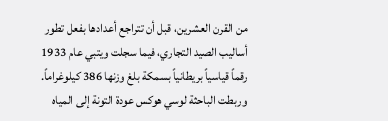من القرن العشرين، قبل أن تتراجع أعدادها بفعل تطور أساليب الصيد التجاري، فيما سجلت ويتبي عام 1933 رقماً قياسياً بريطانياً بسمكة بلغ وزنها 386 كيلوغراماً.
وربطت الباحثة لوسي هوكس عودة التونة إلى المياه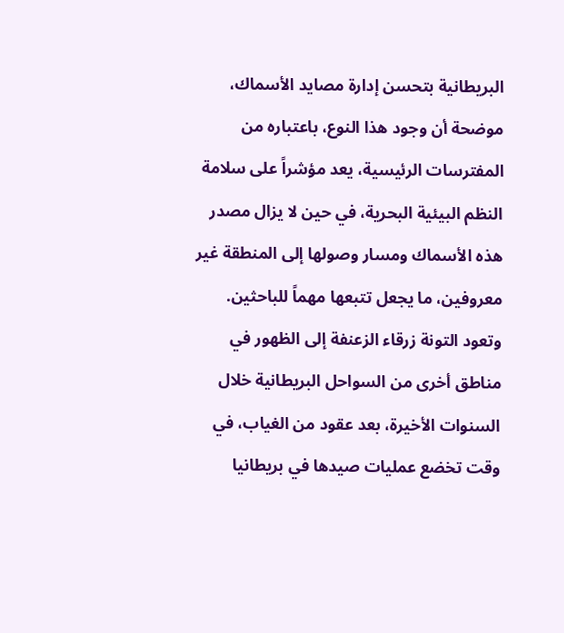البريطانية بتحسن إدارة مصايد الأسماك، موضحة أن وجود هذا النوع، باعتباره من المفترسات الرئيسية، يعد مؤشراً على سلامة النظم البيئية البحرية، في حين لا يزال مصدر هذه الأسماك ومسار وصولها إلى المنطقة غير معروفين، ما يجعل تتبعها مهماً للباحثين.
وتعود التونة زرقاء الزعنفة إلى الظهور في مناطق أخرى من السواحل البريطانية خلال السنوات الأخيرة، بعد عقود من الغياب، في وقت تخضع عمليات صيدها في بريطانيا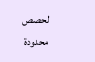لحصص محدودة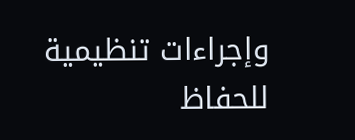وإجراءات تنظيمية للحفاظ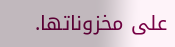على مخزوناتها.